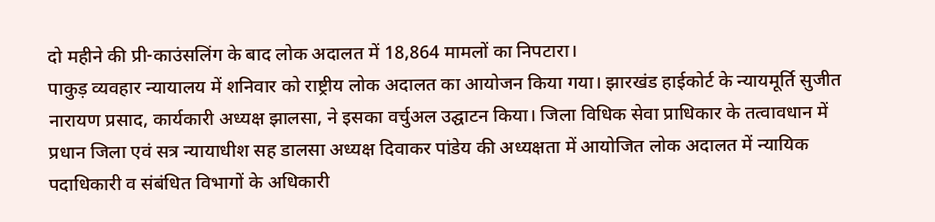दो महीने की प्री-काउंसलिंग के बाद लोक अदालत में 18,864 मामलों का निपटारा।
पाकुड़ व्यवहार न्यायालय में शनिवार को राष्ट्रीय लोक अदालत का आयोजन किया गया। झारखंड हाईकोर्ट के न्यायमूर्ति सुजीत नारायण प्रसाद, कार्यकारी अध्यक्ष झालसा, ने इसका वर्चुअल उद्घाटन किया। जिला विधिक सेवा प्राधिकार के तत्वावधान में प्रधान जिला एवं सत्र न्यायाधीश सह डालसा अध्यक्ष दिवाकर पांडेय की अध्यक्षता में आयोजित लोक अदालत में न्यायिक पदाधिकारी व संबंधित विभागों के अधिकारी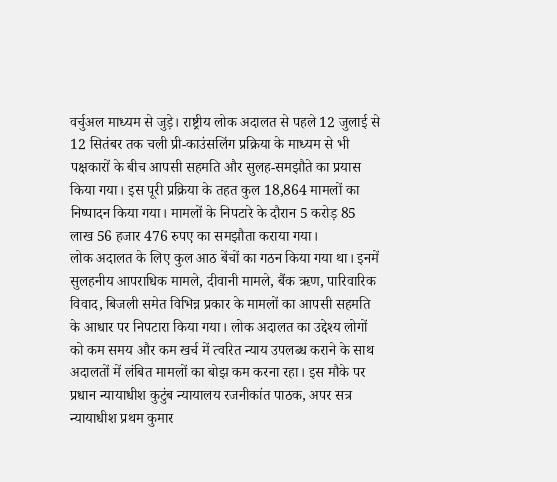वर्चुअल माध्यम से जुड़े। राष्ट्रीय लोक अदालत से पहले 12 जुलाई से 12 सितंबर तक चली प्री-काउंसलिंग प्रक्रिया के माध्यम से भी पक्षकारों के बीच आपसी सहमति और सुलह-समझौते का प्रयास किया गया। इस पूरी प्रक्रिया के तहत कुल 18,864 मामलों का निष्पादन किया गया। मामलों के निपटारे के दौरान 5 करोड़ 85 लाख 56 हजार 476 रुपए का समझौता कराया गया।
लोक अदालत के लिए कुल आठ बेंचों का गठन किया गया था। इनमें सुलहनीय आपराधिक मामले, दीवानी मामले, बैंक ऋण, पारिवारिक विवाद, बिजली समेत विभिन्न प्रकार के मामलों का आपसी सहमति के आधार पर निपटारा किया गया। लोक अदालत का उद्देश्य लोगों को कम समय और कम खर्च में त्वरित न्याय उपलब्ध कराने के साथ अदालतों में लंबित मामलों का बोझ कम करना रहा। इस मौके पर प्रधान न्यायाधीश कुटुंब न्यायालय रजनीकांत पाठक, अपर सत्र न्यायाधीश प्रथम कुमार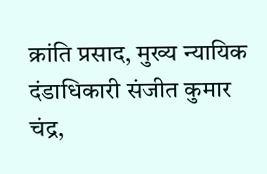क्रांति प्रसाद, मुख्य न्यायिक दंडाधिकारी संजीत कुमार चंद्र,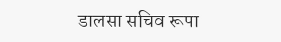डालसा सचिव रूपा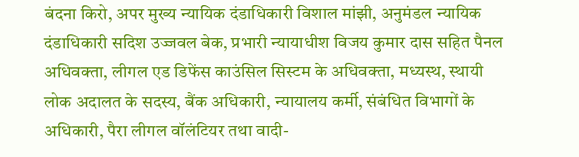बंदना किरो, अपर मुख्य न्यायिक दंडाधिकारी विशाल मांझी, अनुमंडल न्यायिक दंडाधिकारी सदिश उज्जवल बेक, प्रभारी न्यायाधीश विजय कुमार दास सहित पैनल अधिवक्ता, लीगल एड डिफेंस काउंसिल सिस्टम के अधिवक्ता, मध्यस्थ, स्थायी लोक अदालत के सदस्य, बैंक अधिकारी, न्यायालय कर्मी, संबंधित विभागों के अधिकारी, पैरा लीगल वॉलंटियर तथा वादी-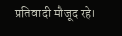प्रतिवादी मौजूद रहे।